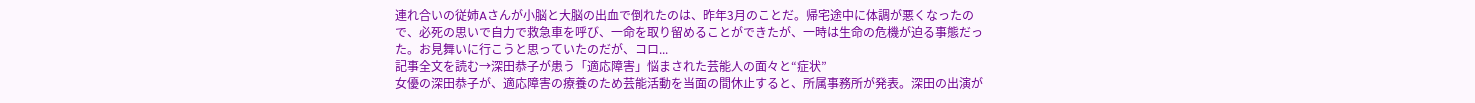連れ合いの従姉Aさんが小脳と大脳の出血で倒れたのは、昨年3月のことだ。帰宅途中に体調が悪くなったので、必死の思いで自力で救急車を呼び、一命を取り留めることができたが、一時は生命の危機が迫る事態だった。お見舞いに行こうと思っていたのだが、コロ...
記事全文を読む→深田恭子が患う「適応障害」悩まされた芸能人の面々と“症状”
女優の深田恭子が、適応障害の療養のため芸能活動を当面の間休止すると、所属事務所が発表。深田の出演が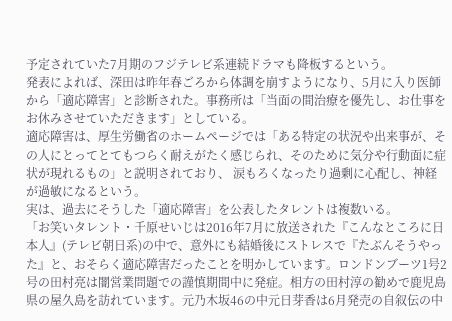予定されていた7月期のフジテレビ系連続ドラマも降板するという。
発表によれば、深田は昨年春ごろから体調を崩すようになり、5月に入り医師から「適応障害」と診断された。事務所は「当面の間治療を優先し、お仕事をお休みさせていただきます」としている。
適応障害は、厚生労働省のホームページでは「ある特定の状況や出来事が、その人にとってとてもつらく耐えがたく感じられ、そのために気分や行動面に症状が現れるもの」と説明されており、 涙もろくなったり過剰に心配し、神経が過敏になるという。
実は、過去にそうした「適応障害」を公表したタレントは複数いる。
「お笑いタレント・千原せいじは2016年7月に放送された『こんなところに日本人』(テレビ朝日系)の中で、意外にも結婚後にストレスで『たぶんそうやった』と、おそらく適応障害だったことを明かしています。ロンドンブーツ1号2号の田村亮は闇営業問題での謹慎期間中に発症。相方の田村淳の勧めで鹿児島県の屋久島を訪れています。元乃木坂46の中元日芽香は6月発売の自叙伝の中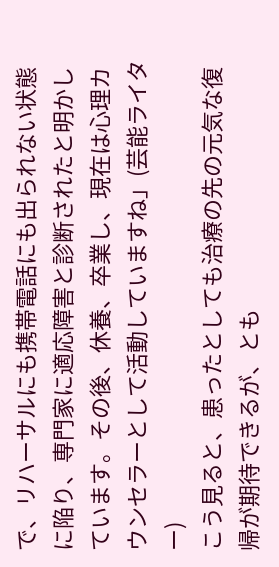で、リハーサルにも携帯電話にも出られない状態に陥り、専門家に適応障害と診断されたと明かしています。その後、休養、卒業し、現在は心理カウンセラーとして活動していますね」(芸能ライター)
こう見ると、患ったとしても治療の先の元気な復帰が期待できるが、とも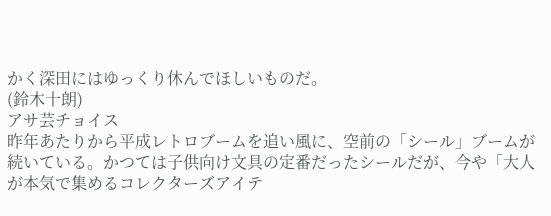かく深田にはゆっくり休んでほしいものだ。
(鈴木十朗)
アサ芸チョイス
昨年あたりから平成レトロブームを追い風に、空前の「シール」ブームが続いている。かつては子供向け文具の定番だったシールだが、今や「大人が本気で集めるコレクターズアイテ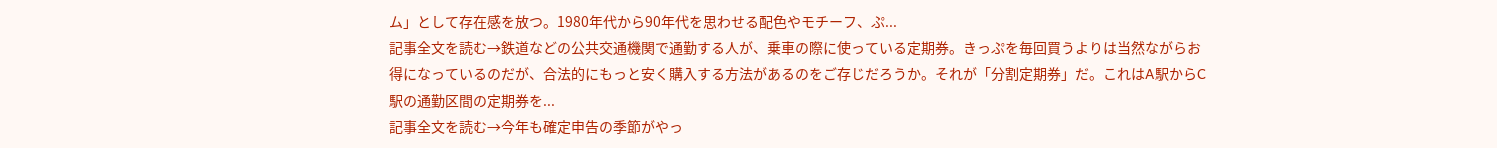ム」として存在感を放つ。1980年代から90年代を思わせる配色やモチーフ、ぷ...
記事全文を読む→鉄道などの公共交通機関で通勤する人が、乗車の際に使っている定期券。きっぷを毎回買うよりは当然ながらお得になっているのだが、合法的にもっと安く購入する方法があるのをご存じだろうか。それが「分割定期券」だ。これはA駅からC駅の通勤区間の定期券を...
記事全文を読む→今年も確定申告の季節がやっ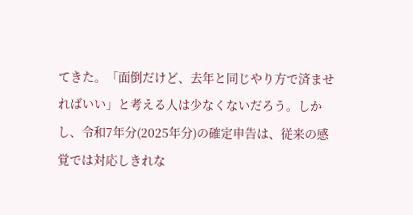てきた。「面倒だけど、去年と同じやり方で済ませればいい」と考える人は少なくないだろう。しかし、令和7年分(2025年分)の確定申告は、従来の感覚では対応しきれな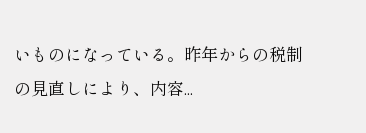いものになっている。昨年からの税制の見直しにより、内容...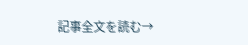記事全文を読む→